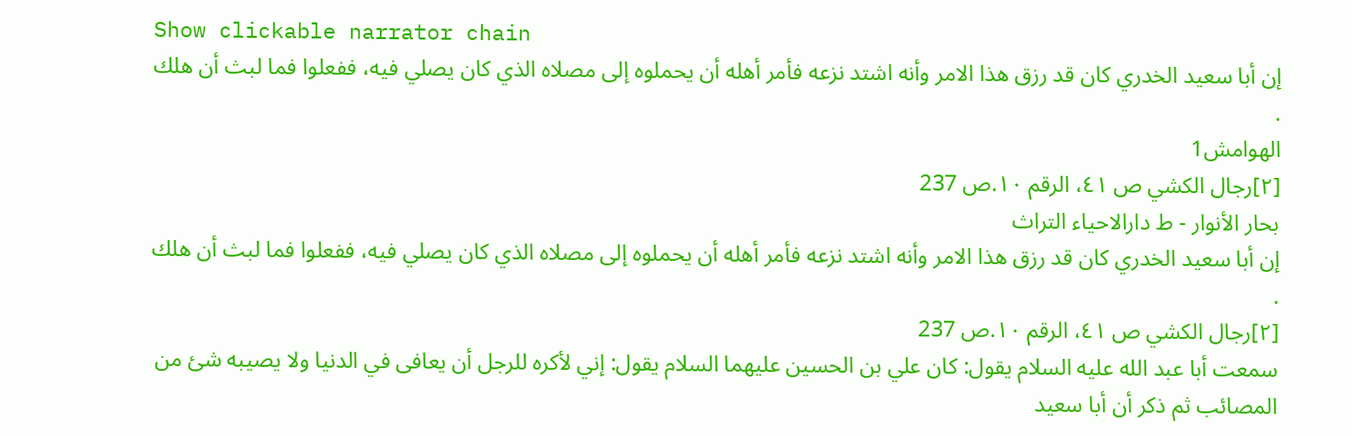Show clickable narrator chain
إن أبا سعيد الخدري كان قد رزق هذا الامر وأنه اشتد نزعه فأمر أهله أن يحملوه إلى مصلاه الذي كان يصلي فيه، ففعلوا فما لبث أن هلك .
الهوامش1
[٢]رجال الكشي ص ٤١، الرقم ١٠.ص 237
بحار الأنوار - ط دارالاحياء التراث
إن أبا سعيد الخدري كان قد رزق هذا الامر وأنه اشتد نزعه فأمر أهله أن يحملوه إلى مصلاه الذي كان يصلي فيه، ففعلوا فما لبث أن هلك .
[٢]رجال الكشي ص ٤١، الرقم ١٠.ص 237
سمعت أبا عبد الله عليه السلام يقول: كان علي بن الحسين عليهما السلام يقول: إني لأكره للرجل أن يعافى في الدنيا ولا يصيبه شئ من المصائب ثم ذكر أن أبا سعيد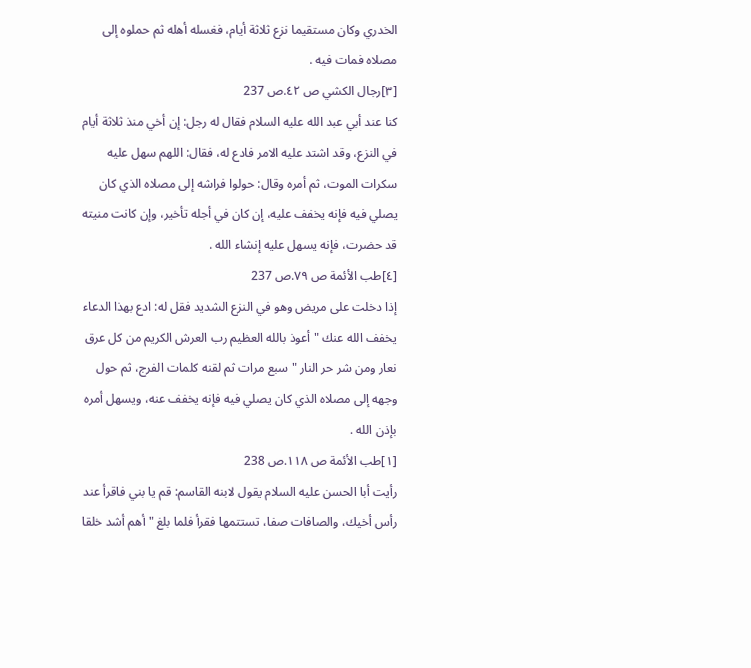الخدري وكان مستقيما نزع ثلاثة أيام، فغسله أهله ثم حملوه إلى مصلاه فمات فيه .
[٣]رجال الكشي ص ٤٢.ص 237
كنا عند أبي عبد الله عليه السلام فقال له رجل: إن أخي منذ ثلاثة أيام في النزع، وقد اشتد عليه الامر فادع له، فقال: اللهم سهل عليه سكرات الموت، ثم أمره وقال: حولوا فراشه إلى مصلاه الذي كان يصلي فيه فإنه يخفف عليه، إن كان في أجله تأخير، وإن كانت منيته قد حضرت، فإنه يسهل عليه إنشاء الله .
[٤]طب الأئمة ص ٧٩.ص 237
إذا دخلت على مريض وهو في النزع الشديد فقل له: ادع بهذا الدعاء يخفف الله عنك " أعوذ بالله العظيم رب العرش الكريم من كل عرق نعار ومن شر حر النار " سبع مرات ثم لقنه كلمات الفرج، ثم حول وجهه إلى مصلاه الذي كان يصلي فيه فإنه يخفف عنه، ويسهل أمره بإذن الله .
[١]طب الأئمة ص ١١٨.ص 238
رأيت أبا الحسن عليه السلام يقول لابنه القاسم: قم يا بني فاقرأ عند رأس أخيك، والصافات صفا، تستتمها فقرأ فلما بلغ " أهم أشد خلقا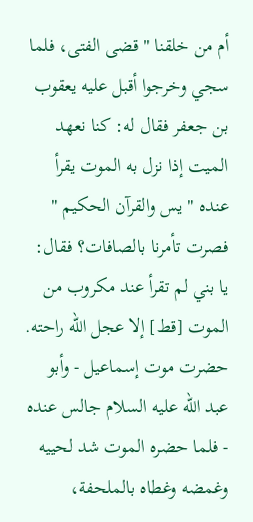أم من خلقنا " قضى الفتى، فلما سجي وخرجوا أقبل عليه يعقوب بن جعفر فقال له: كنا نعهد الميت إذا نزل به الموت يقرأ عنده " يس والقرآن الحكيم " فصرت تأمرنا بالصافات؟ فقال: يا بني لم تقرأ عند مكروب من الموت [قط] إلا عجل الله راحته.
حضرت موت إسماعيل - وأبو عبد الله عليه السلام جالس عنده - فلما حضره الموت شد لحييه وغمضه وغطاه بالملحفة،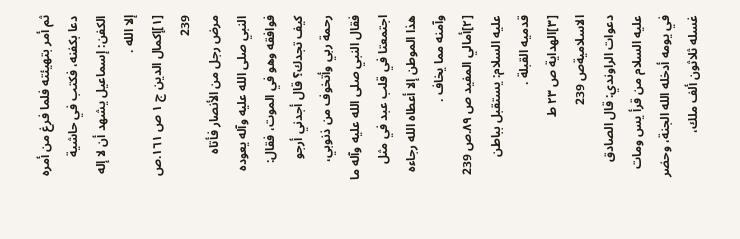ثم أمر بتهيئته فلما فرغ من أمره دعا بكفنه، فكتب في حاشية الكفن: إسماعيل يشهد أن لا إله إلا الله .
[١]إكمال الدين ج ١ ص ١٦١.ص 239
مرض رجل من الأنصار فأتاه النبي صلى الله عليه وآله يعوده فوافقه وهو في الموت، فقال: كيف تجدك؟ قال أجدني أرجو رحمة ربي وأتخوف من ذنوبي، فقال النبي صلى الله عليه وآله ما اجتمعتا في قلب عبد في مثل هذا الموطن إلا أعطاه الله رجاءه وآمنه مما يخاف .
[٢]أمالي المفيد ص ٨٩.ص 239
عليه السلام: يستقبل بباطن قدميه القبلة .
[٣]الهداية ص ٢٣ ط الاسلاميةص 239
دعوات الراوندي: قال الصادق عليه السلام من قرأ يس ومات في يومه أدخله الله الجنة، وحضر غسله ثلاثون ألف ملك،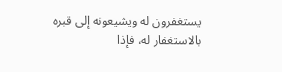يستغفرون له ويشيعونه إلى قبره بالاستغفار له، فإذا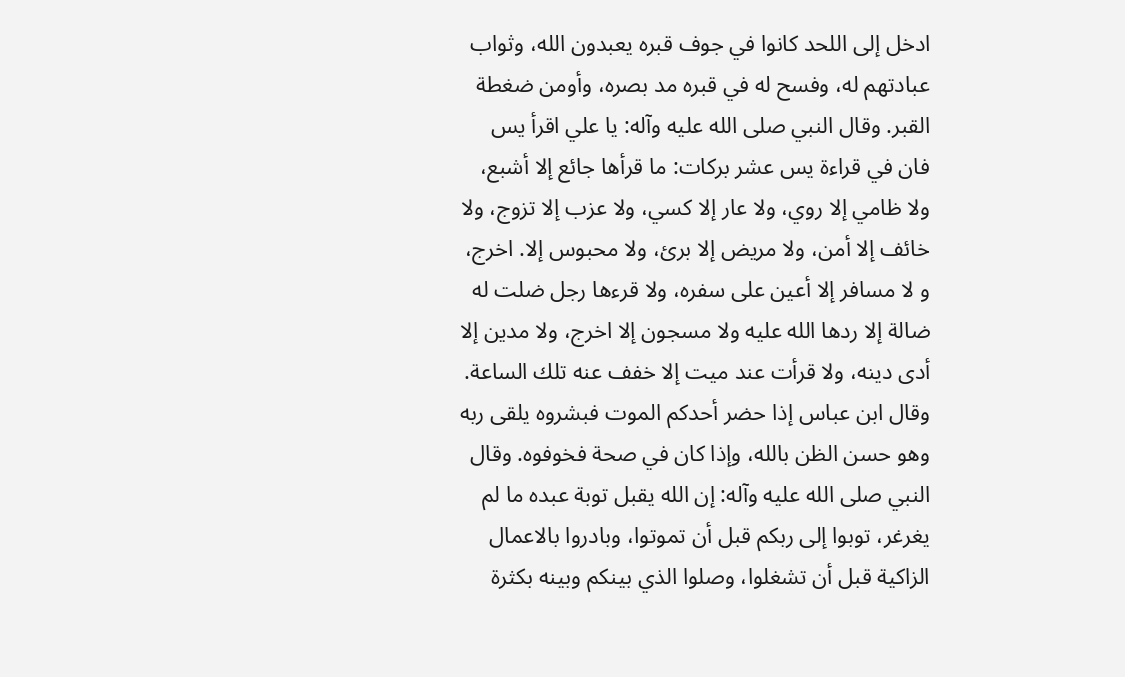ادخل إلى اللحد كانوا في جوف قبره يعبدون الله، وثواب عبادتهم له، وفسح له في قبره مد بصره، وأومن ضغطة القبر. وقال النبي صلى الله عليه وآله: يا علي اقرأ يس فان في قراءة يس عشر بركات: ما قرأها جائع إلا أشبع، ولا ظامي إلا روي، ولا عار إلا كسي، ولا عزب إلا تزوج، ولا خائف إلا أمن، ولا مريض إلا برئ، ولا محبوس إلا. اخرج، و لا مسافر إلا أعين على سفره، ولا قرءها رجل ضلت له ضالة إلا ردها الله عليه ولا مسجون إلا اخرج، ولا مدين إلا أدى دينه، ولا قرأت عند ميت إلا خفف عنه تلك الساعة. وقال ابن عباس إذا حضر أحدكم الموت فبشروه يلقى ربه وهو حسن الظن بالله، وإذا كان في صحة فخوفوه. وقال النبي صلى الله عليه وآله: إن الله يقبل توبة عبده ما لم يغرغر، توبوا إلى ربكم قبل أن تموتوا، وبادروا بالاعمال الزاكية قبل أن تشغلوا، وصلوا الذي بينكم وبينه بكثرة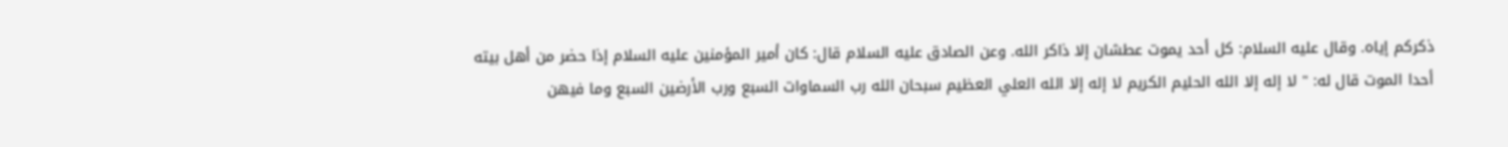ذكركم إياه. وقال عليه السلام: كل أحد يموت عطشان إلا ذاكر الله. وعن الصادق عليه السلام قال: كان أمير المؤمنين عليه السلام إذا حضر من أهل بيته أحدا الموت قال له: " لا إله إلا الله الحليم الكريم لا إله إلا الله العلي العظيم سبحان الله رب السماوات السبع ورب الأرضين السبع وما فيهن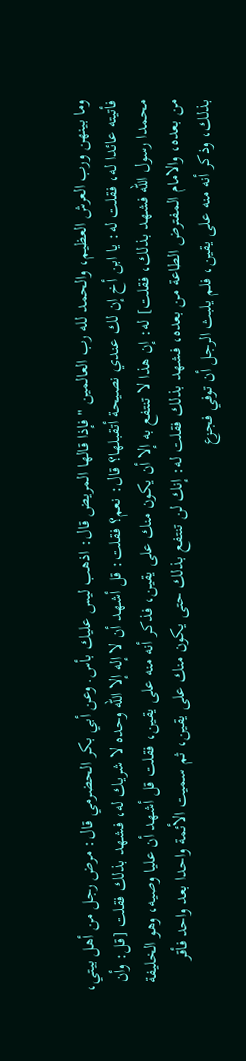وما بينهن ورب العرش العظيم، والحمد لله رب العالمين " فإذا قالها المريض قال: اذهب ليس عليك بأس. وعن أبي بكر الحضرمي قال: مرض رجل من أهل بيتي، فأتيته عائدا له، فقلت له: يا ابن أخ إن لك عندي نصيحة أتقبلها؟ قال: نعم؟ فقلت: قل أشهد أن لا إله إلا الله وحده لا شريك له، فشهد بذلك فقلت [قل: وأن محمدا رسول الله فشهد بذلك، فقلت] له: إن هذا لا تنتفع به إلا أن يكون منك على يقين، فذكر أنه منه على يقين، فقلت قل أشهد أن عليا وصيه، وهو الخليفة من بعده، والامام المفترض الطاعة من بعده، فشهد بذلك فقلت له: إنك لن تنتفع بذلك حتى يكون منك على يقين، ثم سميت الأئمة واحدا بعد واحد فأقر بذلك، وذكر أنه منه على يقين، فلم يلبث الرجل أن توفي فجزع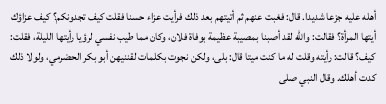أهله عليه جزعا شديدا. قال: فغبت عنهم ثم أتيتهم بعد ذلك فرأيت عزاء حسنا فقلت كيف تجدونكم؟ كيف عزاؤك أيتها المرأة؟ فقالت: والله لقد أصبنا بمصيبة عظيمة بوفاة فلان، وكان مما طيب نفسي لرؤيا رأيتها الليلة، فقلت: كيف؟ قالت: رأيته وقلت له ما كنت ميتا قال: بلى، ولكن نجوت بكلمات لقننيهن أبو بكر الحضرمي، ولولا ذلك كدت أهلك. وقال النبي صلى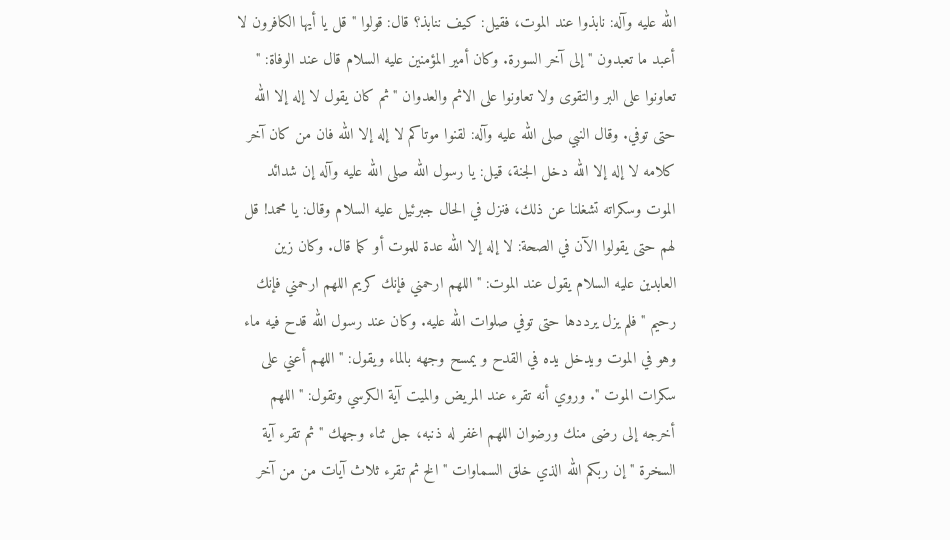الله عليه وآله: نابذوا عند الموت، فقيل: كيف ننابذ؟ قال: قولوا " قل يا أيها الكافرون لا أعبد ما تعبدون " إلى آخر السورة. وكان أمير المؤمنين عليه السلام قال عند الوفاة: " تعاونوا على البر والتقوى ولا تعاونوا على الاثم والعدوان " ثم كان يقول لا إله إلا الله حتى توفي. وقال النبي صلى الله عليه وآله: لقنوا موتاكم لا إله إلا الله فان من كان آخر كلامه لا إله إلا الله دخل الجنة، قيل: يا رسول الله صلى الله عليه وآله إن شدائد الموت وسكراته تشغلنا عن ذلك، فنزل في الحال جبرئيل عليه السلام وقال: يا محمد! قل لهم حتى يقولوا الآن في الصحة: لا إله إلا الله عدة للموت أو كما قال. وكان زين العابدين عليه السلام يقول عند الموت: " اللهم ارحمني فإنك كريم اللهم ارحمني فإنك رحيم " فلم يزل يرددها حتى توفي صلوات الله عليه. وكان عند رسول الله قدح فيه ماء وهو في الموت ويدخل يده في القدح و يمسح وجهه بالماء ويقول: " اللهم أعني على سكرات الموت ". وروي أنه تقرء عند المريض والميت آية الكرسي وتقول: " اللهم أخرجه إلى رضى منك ورضوان اللهم اغفر له ذنبه، جل ثناء وجهك " ثم تقرء آية السخرة " إن ربكم الله الذي خلق السماوات " الخ ثم تقرء ثلاث آيات من من آخر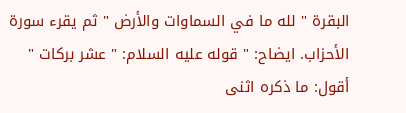البقرة " لله ما في السماوات والأرض " ثم يقرء سورة الأحزاب. ايضاح: " قوله عليه السلام: " عشر بركات " أقول: ما ذكره اثنى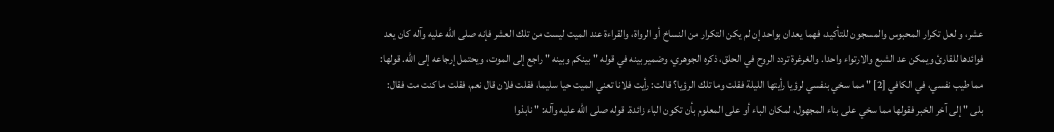عشر، و لعل تكرار المحبوس والمسجون للتأكيد، فهما يعدان بواحد إن لم يكن التكرار من النساخ أو الرواة، والقراءة عند الميت ليست من تلك العشر فإنه صلى الله عليه وآله كان يعد فوائدها للقارئ ويمكن عد الشبع والارتواء واحدا. والغرغرة تردد الروح في الحلق، ذكره الجوهري، وضمير بينه في قوله " بينكم وبينه " راجع إلى الموت، ويحتمل إرجاعه إلى الله. قولها: مما طيب نفسي، في الكافي [2] " مما سخي بنفسي لرؤيا رأيتها الليلة فقلت وما تلك الرؤيا؟ قالت: رأيت فلانا تعني الميت حيا سليما، فقلت فلان قال نعم، فقلت ما كنت مت فقال: بلى " إلى آخر الخبر فقولها مما سخي على بناء المجهول، لمكان الباء أو على المعلوم بأن تكون الباء زائدة. قوله صلى الله عليه وآله: " نابذوا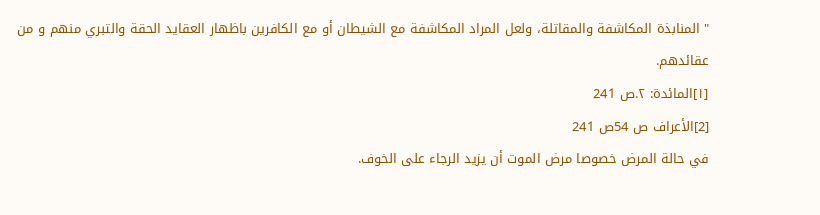" المنابذة المكاشفة والمقاتلة، ولعل المراد المكاشفة مع الشيطان أو مع الكافرين باظهار العقايد الحقة والتبري منهم و من عقائدهم.
[١]المائدة: ٢.ص 241
[2]الأعراف ص 54ص 241
في حالة المرض خصوصا مرض الموت أن يزيد الرجاء على الخوف.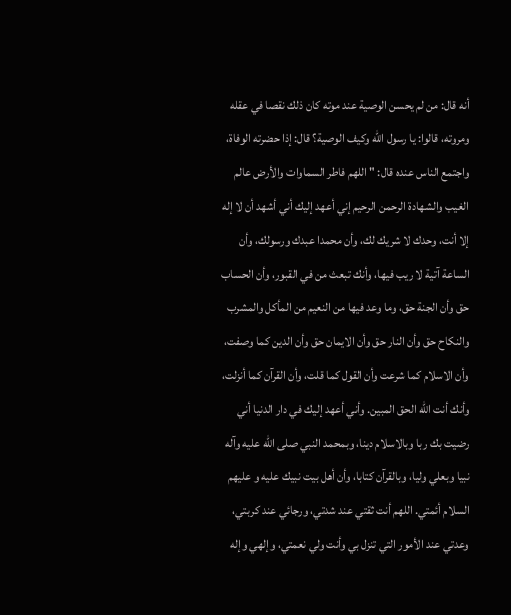أنه قال: من لم يحسن الوصية عند موته كان ذلك نقصا في عقله ومروته، قالوا: يا رسول الله وكيف الوصية؟ قال: إذا حضرته الوفاة، واجتمع الناس عنده قال: " اللهم فاطر السماوات والأرض عالم الغيب والشهادة الرحمن الرحيم إني أعهد إليك أني أشهد أن لا إله إلا أنت، وحدك لا شريك لك، وأن محمدا عبدك ورسولك، وأن الساعة آتية لا ريب فيها، وأنك تبعث من في القبور، وأن الحساب حق وأن الجنة حق، وما وعد فيها من النعيم من المأكل والمشرب والنكاح حق وأن النار حق وأن الايمان حق وأن الدين كما وصفت، وأن الاسلام كما شرعت وأن القول كما قلت، وأن القرآن كما أنزلت، وأنك أنت الله الحق المبين. وأني أعهد إليك في دار الدنيا أني رضيت بك ربا وبالاسلام دينا، وبمحمد النبي صلى الله عليه وآله نبيا وبعلي وليا، وبالقرآن كتابا، وأن أهل بيت نبيك عليه و عليهم السلام أئمتي. اللهم أنت ثقتي عند شدتي، ورجائي عند كربتي، وعدتي عند الأمور التي تنزل بي وأنت ولي نعمتي، وإلهي وإله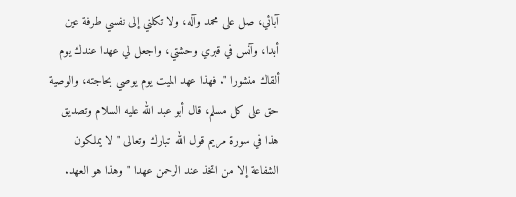آبائي، صل على محمد وآله، ولا تكلني إلى نفسي طرفة عين أبدا، وآنس في قبري وحشتي، واجعل لي عهدا عندك يوم ألقاك منشورا ". فهذا عهد الميت يوم يوصي بحاجته، والوصية حق على كل مسلم، قال أبو عبد الله عليه السلام وتصديق هذا في سورة مريم قول الله تبارك وتعالى " لا يملكون الشفاعة إلا من اتخذ عند الرحمن عهدا " وهذا هو العهد.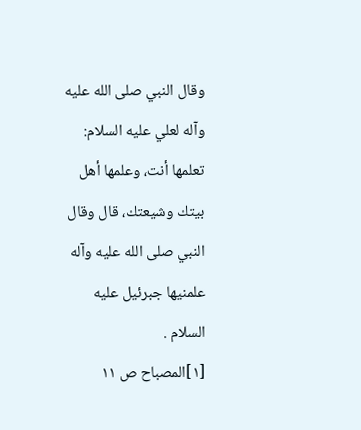وقال النبي صلى الله عليه وآله لعلي عليه السلام: تعلمها أنت، وعلمها أهل بيتك وشيعتك، قال وقال النبي صلى الله عليه وآله علمنيها جبرئيل عليه السلام .
[١]المصباح ص ١١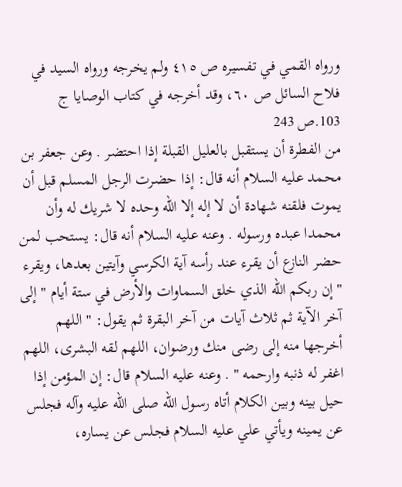ورواه القمي في تفسيره ص ٤١٥ ولم يخرجه ورواه السيد في فلاح السائل ص ٦٠، وقد أخرجه في كتاب الوصايا ج 103.ص 243
من الفطرة أن يستقبل بالعليل القبلة إذا احتضر . وعن جعفر بن محمد عليه السلام أنه قال: إذا حضرت الرجل المسلم قبل أن يموت فلقنه شهادة أن لا إله إلا الله وحده لا شريك له وأن محمدا عبده ورسوله . وعنه عليه السلام أنه قال: يستحب لمن حضر النازع أن يقرء عند رأسه آية الكرسي وآيتين بعدها، ويقرء " إن ربكم الله الذي خلق السماوات والأرض في ستة أيام " إلى آخر الآية ثم ثلاث آيات من آخر البقرة ثم يقول: " اللهم أخرجها منه إلى رضى منك ورضوان، اللهم لقه البشرى، اللهم اغفر له ذنبه وارحمه " . وعنه عليه السلام قال: إن المؤمن إذا حيل بينه وبين الكلام أتاه رسول الله صلى الله عليه وآله فجلس عن يمينه ويأتي علي عليه السلام فجلس عن يساره،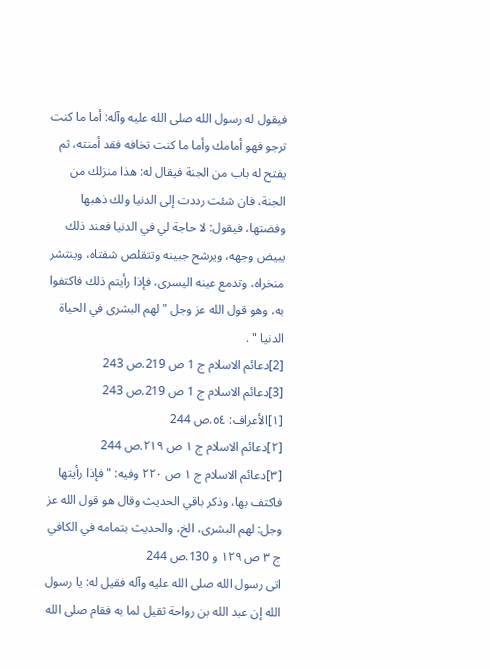فيقول له رسول الله صلى الله عليه وآله: أما ما كنت ترجو فهو أمامك وأما ما كنت تخافه فقد أمنته، ثم يفتح له باب من الجنة فيقال له: هذا منزلك من الجنة، فان شئت رددت إلى الدنيا ولك ذهبها وفضتها، فيقول: لا حاجة لي في الدنيا فعند ذلك يبيض وجهه، ويرشح جبينه وتتقلص شفتاه، وينتشر منخراه، وتدمع عينه اليسرى، فإذا رأيتم ذلك فاكتفوا به، وهو قول الله عز وجل " لهم البشرى في الحياة الدنيا " .
[2]دعائم الاسلام ج 1 ص 219.ص 243
[3]دعائم الاسلام ج 1 ص 219.ص 243
[١]الأعراف: ٥٤.ص 244
[٢]دعائم الاسلام ج ١ ص ٢١٩.ص 244
[٣]دعائم الاسلام ج ١ ص ٢٢٠ وفيه: " فإذا رأيتها فاكتف بها، وذكر باقي الحديث وقال هو قول الله عز وجل: لهم البشرى، الخ، والحديث بتمامه في الكافي ج ٣ ص ١٢٩ و 130.ص 244
اتى رسول الله صلى الله عليه وآله فقيل له: يا رسول الله إن عبد الله بن رواحة ثقيل لما به فقام صلى الله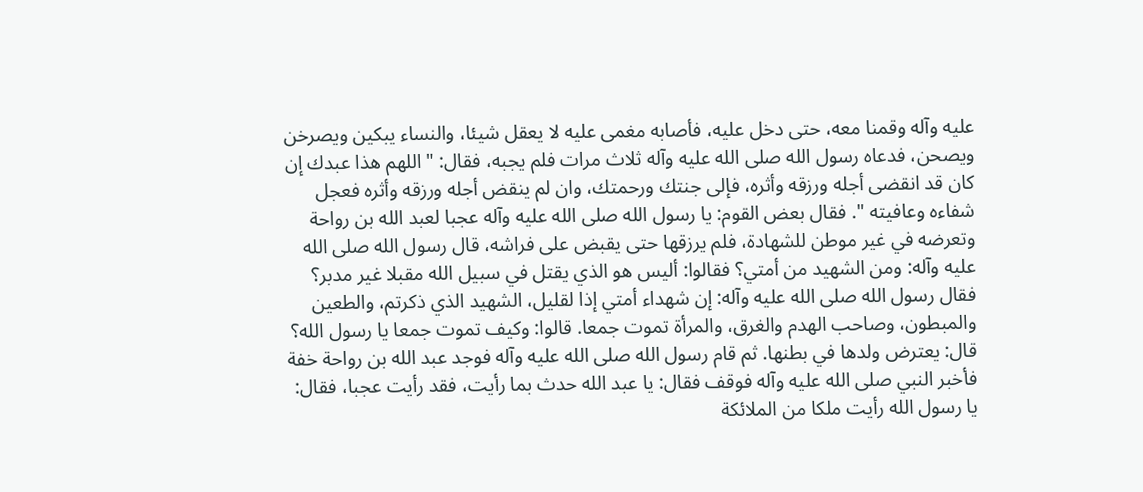عليه وآله وقمنا معه، حتى دخل عليه، فأصابه مغمى عليه لا يعقل شيئا، والنساء يبكين ويصرخن ويصحن، فدعاه رسول الله صلى الله عليه وآله ثلاث مرات فلم يجبه، فقال: " اللهم هذا عبدك إن كان قد انقضى أجله ورزقه وأثره، فإلى جنتك ورحمتك، وان لم ينقض أجله ورزقه وأثره فعجل شفاءه وعافيته ". فقال بعض القوم: يا رسول الله صلى الله عليه وآله عجبا لعبد الله بن رواحة وتعرضه في غير موطن للشهادة، فلم يرزقها حتى يقبض على فراشه، قال رسول الله صلى الله عليه وآله: ومن الشهيد من أمتي؟ فقالوا: أليس هو الذي يقتل في سبيل الله مقبلا غير مدبر؟ فقال رسول الله صلى الله عليه وآله: إن شهداء أمتي إذا لقليل، الشهيد الذي ذكرتم، والطعين والمبطون، وصاحب الهدم والغرق، والمرأة تموت جمعا. قالوا: وكيف تموت جمعا يا رسول الله؟ قال: يعترض ولدها في بطنها. ثم قام رسول الله صلى الله عليه وآله فوجد عبد الله بن رواحة خفة فأخبر النبي صلى الله عليه وآله فوقف فقال: يا عبد الله حدث بما رأيت، فقد رأيت عجبا، فقال: يا رسول الله رأيت ملكا من الملائكة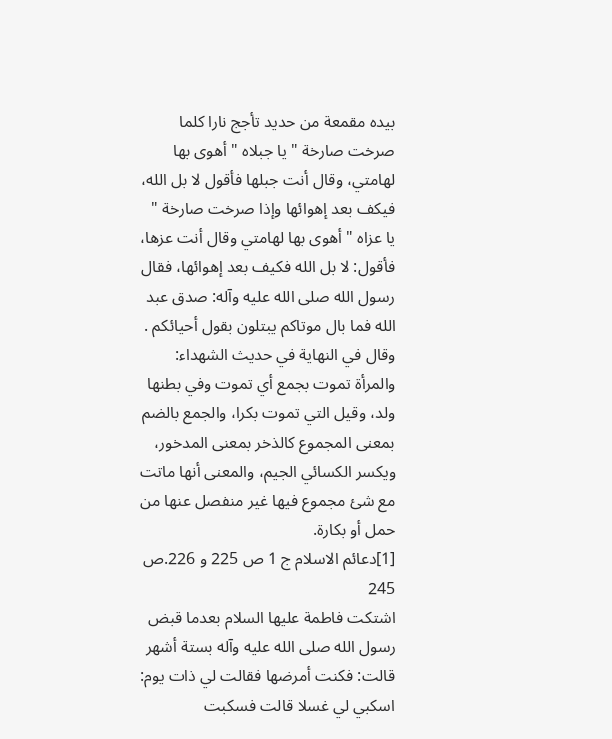بيده مقمعة من حديد تأجج نارا كلما صرخت صارخة " يا جبلاه " أهوى بها لهامتي، وقال أنت جبلها فأقول لا بل الله، فيكف بعد إهوائها وإذا صرخت صارخة " يا عزاه " أهوى بها لهامتي وقال أنت عزها، فأقول: لا بل الله فكيف بعد إهوائها، فقال رسول الله صلى الله عليه وآله: صدق عبد الله فما بال موتاكم يبتلون بقول أحيائكم . وقال في النهاية في حديث الشهداء: والمرأة تموت بجمع أي تموت وفي بطنها ولد، وقيل التي تموت بكرا، والجمع بالضم بمعنى المجموع كالذخر بمعنى المدخور، ويكسر الكسائي الجيم، والمعنى أنها ماتت مع شئ مجموع فيها غير منفصل عنها من حمل أو بكارة.
[1]دعائم الاسلام ج 1 ص 225 و 226.ص 245
اشتكت فاطمة عليها السلام بعدما قبض رسول الله صلى الله عليه وآله بستة أشهر قالت: فكنت أمرضها فقالت لي ذات يوم: اسكبي لي غسلا قالت فسكبت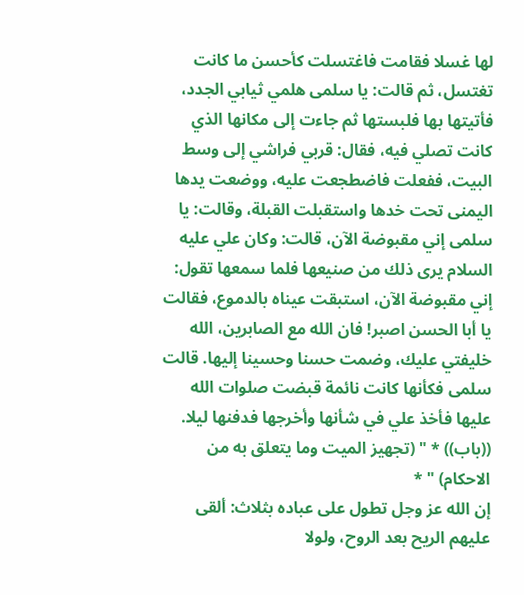لها غسلا فقامت فاغتسلت كأحسن ما كانت تغتسل، ثم قالت: يا سلمى هلمي ثيابي الجدد، فأتيتها بها فلبستها ثم جاءت إلى مكانها الذي كانت تصلي فيه، فقال: قربي فراشي إلى وسط البيت، ففعلت فاضطجعت عليه، ووضعت يدها اليمنى تحت خدها واستقبلت القبلة، وقالت: يا سلمى إني مقبوضة الآن، قالت: وكان علي عليه السلام يرى ذلك من صنيعها فلما سمعها تقول: إني مقبوضة الآن، استبقت عيناه بالدموع، فقالت يا أبا الحسن اصبر! فان الله مع الصابرين، الله خليفتي عليك، وضمت حسنا وحسينا إليها. قالت سلمى فكأنها كانت نائمة قبضت صلوات الله عليها فأخذ علي في شأنها وأخرجها فدفنها ليلا.
((باب)) * " (تجهيز الميت وما يتعلق به من الاحكام) " *
إن الله عز وجل تطول على عباده بثلاث: ألقى عليهم الريح بعد الروح، ولولا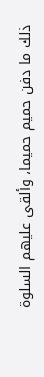ذلك ما دفن حميم حميما، وألقى عليهم السلوة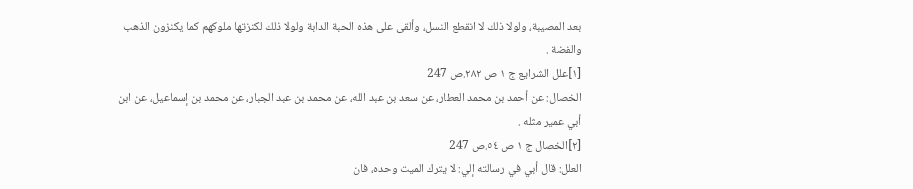بعد المصيبة، ولولا ذلك لا انقطع النسل، وألقى على هذه الحبة الدابة ولولا ذلك لكنزتها ملوكهم كما يكنزون الذهب والفضة .
[١]علل الشرايع ج ١ ص ٢٨٢.ص 247
الخصال: عن أحمد بن محمد العطار، عن سعد بن عبد الله، عن محمد بن عبد الجبار، عن محمد بن إسماعيل، عن ابن أبي عمير مثله .
[٢]الخصال ج ١ ص ٥٤.ص 247
العلل: قال أبي في رسالته إلي: لا يترك الميت وحده، فان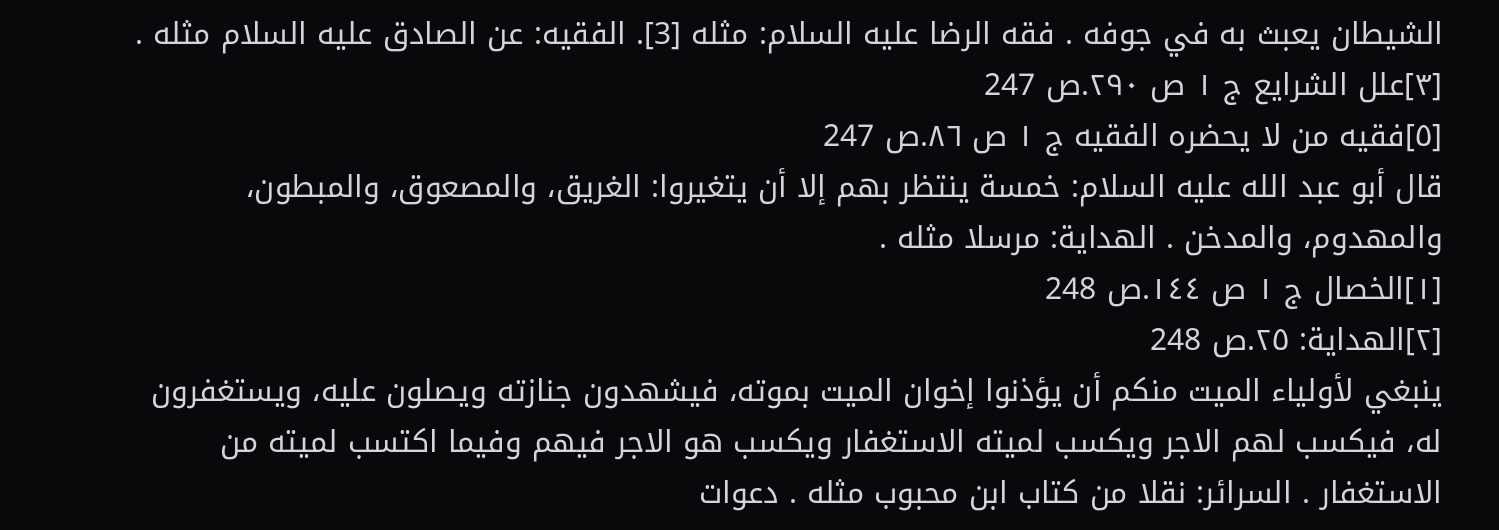الشيطان يعبث به في جوفه . فقه الرضا عليه السلام: مثله [3]. الفقيه: عن الصادق عليه السلام مثله .
[٣]علل الشرايع ج ١ ص ٢٩٠.ص 247
[٥]فقيه من لا يحضره الفقيه ج ١ ص ٨٦.ص 247
قال أبو عبد الله عليه السلام: خمسة ينتظر بهم إلا أن يتغيروا: الغريق، والمصعوق، والمبطون، والمهدوم، والمدخن . الهداية: مرسلا مثله .
[١]الخصال ج ١ ص ١٤٤.ص 248
[٢]الهداية: ٢٥.ص 248
ينبغي لأولياء الميت منكم أن يؤذنوا إخوان الميت بموته، فيشهدون جنازته ويصلون عليه، ويستغفرون له، فيكسب لهم الاجر ويكسب لميته الاستغفار ويكسب هو الاجر فيهم وفيما اكتسب لميته من الاستغفار . السرائر: نقلا من كتاب ابن محبوب مثله . دعوات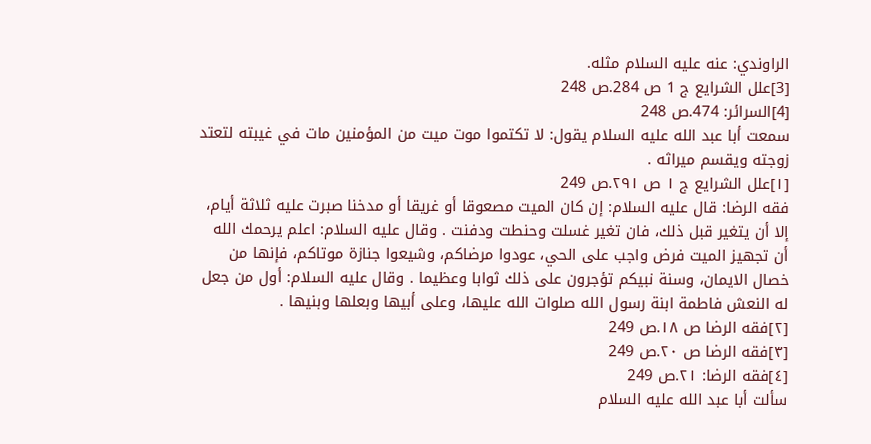الراوندي: عنه عليه السلام مثله.
[3]علل الشرايع ج 1 ص 284.ص 248
[4]السرائر: 474.ص 248
سمعت أبا عبد الله عليه السلام يقول: لا تكتموا موت ميت من المؤمنين مات في غيبته لتعتد زوجته ويقسم ميراثه .
[١]علل الشرايع ج ١ ص ٢٩١.ص 249
فقه الرضا: قال عليه السلام: إن كان الميت مصعوقا أو غريقا أو مدخنا صبرت عليه ثلاثة أيام، إلا أن يتغير قبل ذلك، فان تغير غسلت وحنطت ودفنت . وقال عليه السلام: اعلم يرحمك الله أن تجهيز الميت فرض واجب على الحي، عودوا مرضاكم، وشيعوا جنازة موتاكم، فإنها من خصال الايمان، وسنة نبيكم تؤجرون على ذلك ثوابا وعظيما . وقال عليه السلام: أول من جعل له النعش فاطمة ابنة رسول الله صلوات الله عليها، وعلى أبيها وبعلها وبنيها .
[٢]فقه الرضا ص ١٨.ص 249
[٣]فقه الرضا ص ٢٠.ص 249
[٤]فقه الرضا: ٢١.ص 249
سألت أبا عبد الله عليه السلام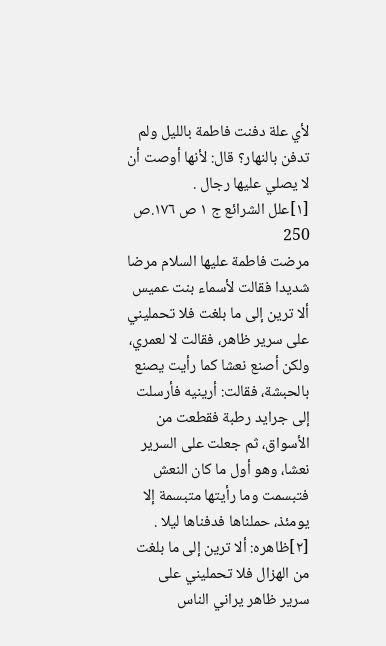لأي علة دفنت فاطمة بالليل ولم تدفن بالنهار؟ قال: لأنها أوصت أن لا يصلي عليها رجال .
[١]علل الشرائع ج ١ ص ١٧٦.ص 250
مرضت فاطمة عليها السلام مرضا شديدا فقالت لأسماء بنت عميس ألا ترين إلى ما بلغت فلا تحمليني على سرير ظاهر، فقالت لا لعمري، ولكن أصنع نعشا كما رأيت يصنع بالحبشة، فقالت: أرينيه فأرسلت إلى جرايد رطبة فقطعت من الأسواق، ثم جعلت على السرير نعشا، وهو أول ما كان النعش فتبسمت وما رأيتها متبسمة إلا يومئذ، حملناها فدفناها ليلا .
[٢]ظاهره: ألا ترين إلى ما بلغت من الهزال فلا تحمليني على سرير ظاهر يراني الناس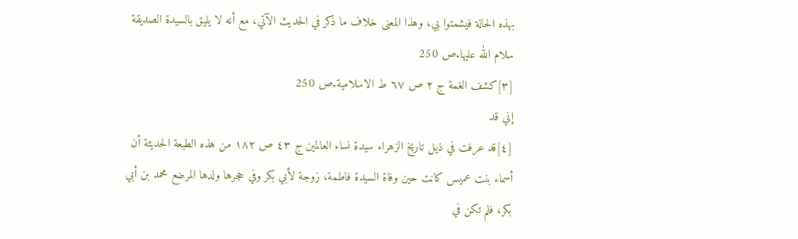بهذه الحالة فيشمتوا بي، وهذا المعنى خلاف ما ذكر في الحديث الآتي، مع أنه لا يليق بالسيدة الصديقة سلام الله عليها.ص 250
[٣]كشف الغمة ج ٢ ص ٦٧ ط الاسلامية.ص 250
إني قد
[٤]قد عرفت في ذيل تاريخ الزهراء سيدة نساء العالمين ج ٤٣ ص ١٨٢ من هذه الطبعة الحديثة أن أسماء بنت عميس كانت حين وفاة السيدة فاطمة، زوجة لأبي بكر وفي حجرها ولدها المرضع محمد بن أبي بكر، فلم تكن في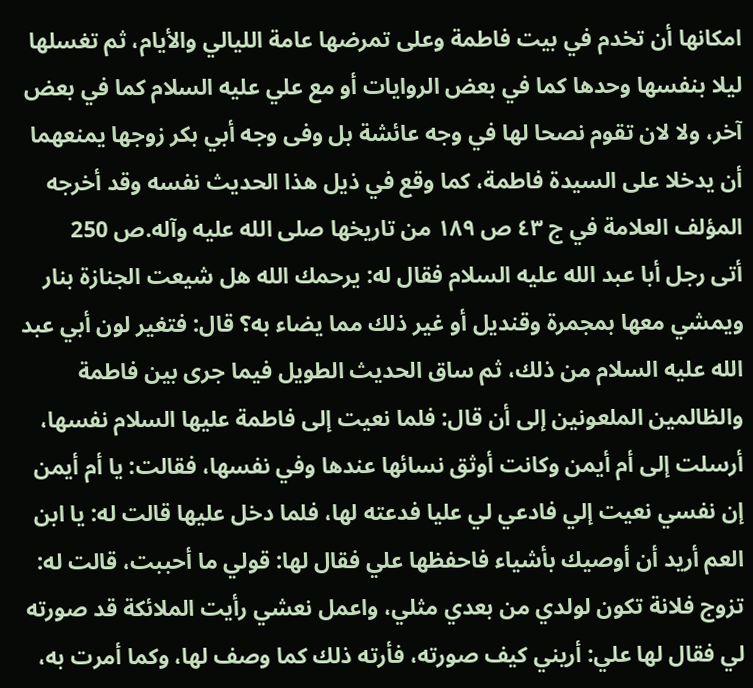امكانها أن تخدم في بيت فاطمة وعلى تمرضها عامة الليالي والأيام، ثم تغسلها ليلا بنفسها وحدها كما في بعض الروايات أو مع علي عليه السلام كما في بعض آخر، ولا لان تقوم نصحا لها في وجه عائشة بل وفى وجه أبي بكر زوجها يمنعهما أن يدخلا على السيدة فاطمة، كما وقع في ذيل هذا الحديث نفسه وقد أخرجه المؤلف العلامة في ج ٤٣ ص ١٨٩ من تاريخها صلى الله عليه وآله.ص 250
أتى رجل أبا عبد الله عليه السلام فقال له: يرحمك الله هل شيعت الجنازة بنار ويمشي معها بمجمرة وقنديل أو غير ذلك مما يضاء به؟ قال: فتغير لون أبي عبد الله عليه السلام من ذلك، ثم ساق الحديث الطويل فيما جرى بين فاطمة والظالمين الملعونين إلى أن قال: فلما نعيت إلى فاطمة عليها السلام نفسها، أرسلت إلى أم أيمن وكانت أوثق نسائها عندها وفي نفسها، فقالت: يا أم أيمن إن نفسي نعيت إلي فادعي لي عليا فدعته لها، فلما دخل عليها قالت له: يا ابن العم أريد أن أوصيك بأشياء فاحفظها علي فقال لها: قولي ما أحببت، قالت له: تزوج فلانة تكون لولدي من بعدي مثلي، واعمل نعشي رأيت الملائكة قد صورته لي فقال لها علي: أريني كيف صورته، فأرته ذلك كما وصف لها، وكما أمرت به،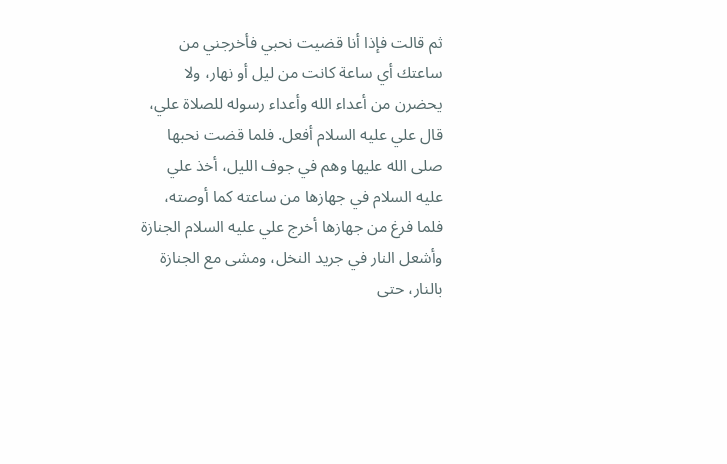ثم قالت فإذا أنا قضيت نحبي فأخرجني من ساعتك أي ساعة كانت من ليل أو نهار، ولا يحضرن من أعداء الله وأعداء رسوله للصلاة علي، قال علي عليه السلام أفعل. فلما قضت نحبها صلى الله عليها وهم في جوف الليل، أخذ علي عليه السلام في جهازها من ساعته كما أوصته، فلما فرغ من جهازها أخرج علي عليه السلام الجنازة وأشعل النار في جريد النخل، ومشى مع الجنازة بالنار، حتى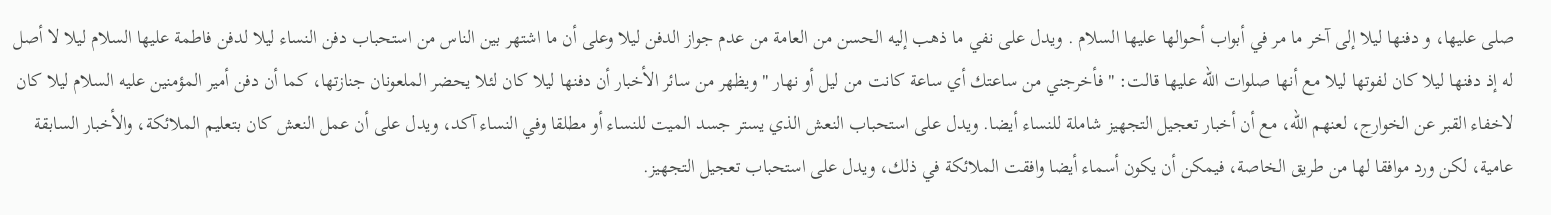صلى عليها، و دفنها ليلا إلى آخر ما مر في أبواب أحوالها عليها السلام . ويدل على نفي ما ذهب إليه الحسن من العامة من عدم جواز الدفن ليلا وعلى أن ما اشتهر بين الناس من استحباب دفن النساء ليلا لدفن فاطمة عليها السلام ليلا لا أصل له إذ دفنها ليلا كان لفوتها ليلا مع أنها صلوات الله عليها قالت: " فأخرجني من ساعتك أي ساعة كانت من ليل أو نهار " ويظهر من سائر الأخبار أن دفنها ليلا كان لئلا يحضر الملعونان جنازتها، كما أن دفن أمير المؤمنين عليه السلام ليلا كان لاخفاء القبر عن الخوارج، لعنهم الله، مع أن أخبار تعجيل التجهيز شاملة للنساء أيضا. ويدل على استحباب النعش الذي يستر جسد الميت للنساء أو مطلقا وفي النساء آكد، ويدل على أن عمل النعش كان بتعليم الملائكة، والأخبار السابقة عامية، لكن ورد موافقا لها من طريق الخاصة، فيمكن أن يكون أسماء أيضا وافقت الملائكة في ذلك، ويدل على استحباب تعجيل التجهيز.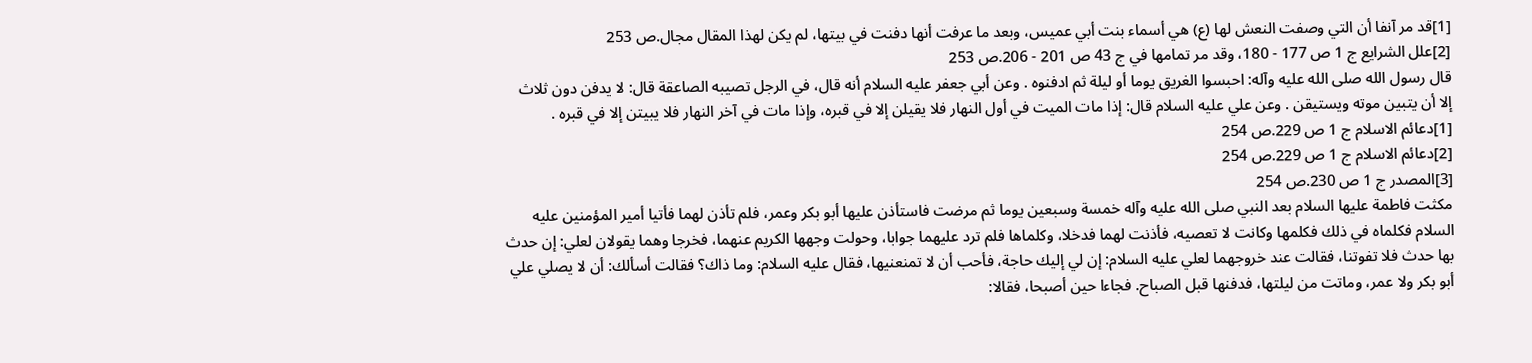[1]قد مر آنفا أن التي وصفت النعش لها (ع) هي أسماء بنت أبي عميس، وبعد ما عرفت أنها دفنت في بيتها، لم يكن لهذا المقال مجال.ص 253
[2]علل الشرايع ج 1 ص 177 - 180، وقد مر تمامها في ج 43 ص 201 - 206.ص 253
قال رسول الله صلى الله عليه وآله: احبسوا الغريق يوما أو ليلة ثم ادفنوه . وعن أبي جعفر عليه السلام أنه قال، في الرجل تصيبه الصاعقة قال: لا يدفن دون ثلاث إلا أن يتبين موته ويستيقن . وعن علي عليه السلام قال: إذا مات الميت في أول النهار فلا يقيلن إلا في قبره، وإذا مات في آخر النهار فلا يبيتن إلا في قبره .
[1]دعائم الاسلام ج 1 ص 229.ص 254
[2]دعائم الاسلام ج 1 ص 229.ص 254
[3]المصدر ج 1 ص 230.ص 254
مكثت فاطمة عليها السلام بعد النبي صلى الله عليه وآله خمسة وسبعين يوما ثم مرضت فاستأذن عليها أبو بكر وعمر، فلم تأذن لهما فأتيا أمير المؤمنين عليه السلام فكلماه في ذلك فكلمها وكانت لا تعصيه، فأذنت لهما فدخلا، وكلماها فلم ترد عليهما جوابا، وحولت وجهها الكريم عنهما، فخرجا وهما يقولان لعلي: إن حدث بها حدث فلا تفوتنا، فقالت عند خروجهما لعلي عليه السلام: إن لي إليك حاجة، فأحب أن لا تمنعنيها، فقال عليه السلام: وما ذاك؟ فقالت أسألك: أن لا يصلي علي أبو بكر ولا عمر، وماتت من ليلتها، فدفنها قبل الصباح. فجاءا حين أصبحا، فقالا: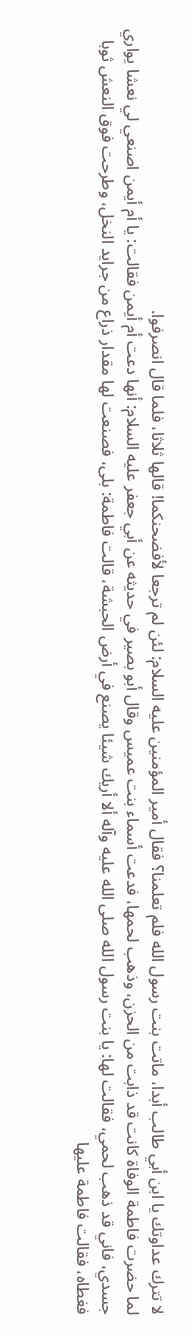لا تترك عداوتك يا ابن أبي طالب أبدا، ماتت بنت رسول الله فلم تعلمنا؟ فقال أمير المؤمنين عليه السلام: لئن لم ترجعا لأفضحنكما! قالها ثلاثا، فلما قال انصرفوا.
لما حضرت فاطمة الوفاة كانت قد ذابت من الحزن، وذهب لحمها، فدعت أسماء بنت عميس وقال أبو بصير في حديثه عن أبي جعفر عليه السلام: أنها دعت أم أيمن فقالت: يا أم أيمن اصنعي لي نعشا يواري جسدي، فاني قد ذهب لحمي، فقالت لها: يا بنت رسول الله صلى الله عليه وآله ألا أريك شيئا يصنع في أرض الحبشة، قالت فاطمة: بلى، فصنعت لها مقدار ذراع من جرايد النخل، وطرحت فوق النعش ثوبا فغطاه، فقالت فاطمة عليها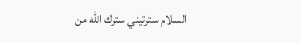السلام سترتيني سترك الله من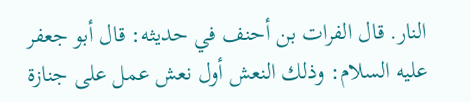النار. قال الفرات بن أحنف في حديثه: قال أبو جعفر عليه السلام: وذلك النعش أول نعش عمل على جنازة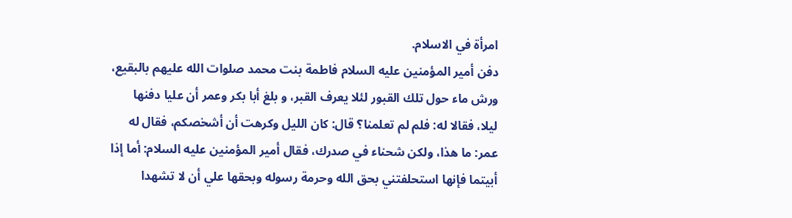امرأة في الاسلام.
دفن أمير المؤمنين عليه السلام فاطمة بنت محمد صلوات الله عليهم بالبقيع، ورش ماء حول تلك القبور لئلا يعرف القبر، و بلغ أبا بكر وعمر أن عليا دفنها ليلا، فقالا له: فلم لم تعلمنا؟ قال: كان الليل وكرهت أن أشخصكم، فقال له عمر: ما هذا، ولكن شحناء في صدرك، فقال أمير المؤمنين عليه السلام: أما إذا أبيتما فإنها استحلفتني بحق الله وحرمة رسوله وبحقها علي أن لا تشهدا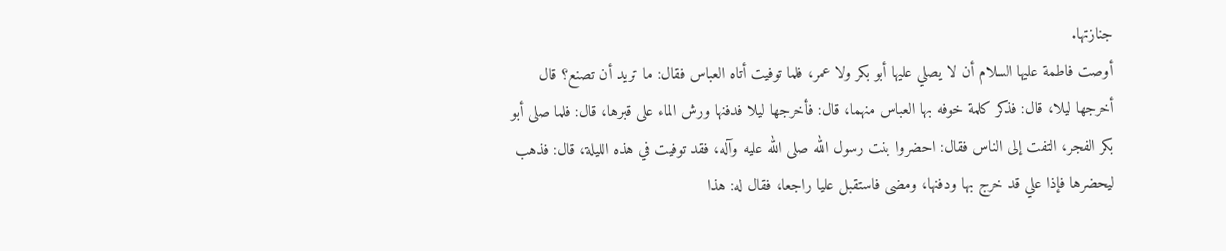جنازتها.
أوصت فاطمة عليها السلام أن لا يصلي عليها أبو بكر ولا عمر، فلما توفيت أتاه العباس فقال: ما تريد أن تصنع؟ قال أخرجها ليلا، قال: فذكر كلمة خوفه بها العباس منهما، قال: فأخرجها ليلا فدفنها ورش الماء على قبرها، قال: فلما صلى أبو بكر الفجر، التفت إلى الناس فقال: احضروا بنت رسول الله صلى الله عليه وآله، فقد توفيت في هذه الليلة، قال: فذهب ليحضرها فإذا علي قد خرج بها ودفنها، ومضى فاستقبل عليا راجعا، فقال له: هذا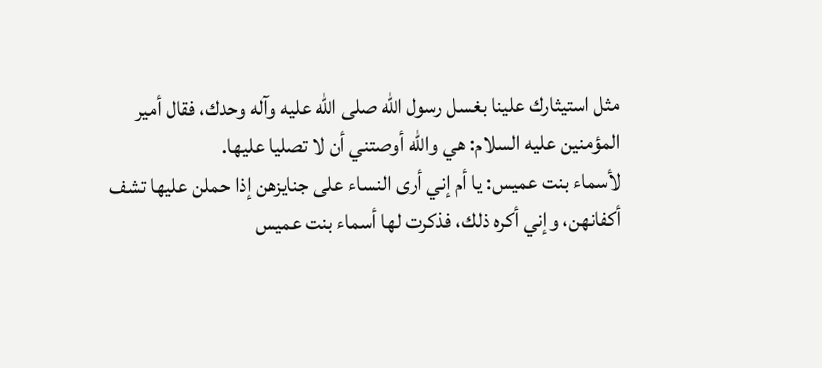مثل استيثارك علينا بغسل رسول الله صلى الله عليه وآله وحدك، فقال أمير المؤمنين عليه السلام: هي والله أوصتني أن لا تصليا عليها.
لأسماء بنت عميس: يا أم إني أرى النساء على جنايزهن إذا حملن عليها تشف أكفانهن، وإني أكره ذلك، فذكرت لها أسماء بنت عميس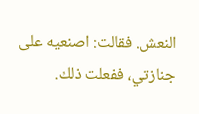النعش. فقالت: اصنعيه على جنازتي، ففعلت ذلك.